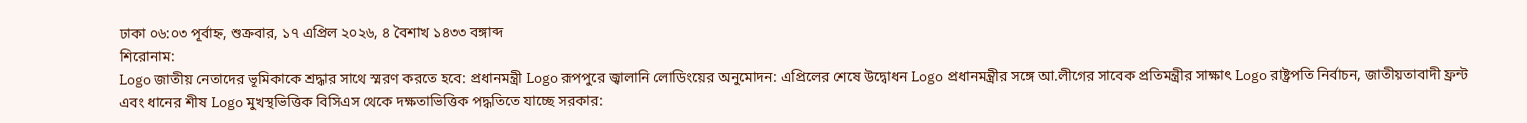ঢাকা ০৬:০৩ পূর্বাহ্ন, শুক্রবার, ১৭ এপ্রিল ২০২৬, ৪ বৈশাখ ১৪৩৩ বঙ্গাব্দ
শিরোনাম:
Logo জাতীয় নেতাদের ভূমিকাকে শ্রদ্ধার সাথে স্মরণ করতে হবে: প্রধানমন্ত্রী Logo রূপপুরে জ্বালানি লোডিংয়ের অনুমোদন: এপ্রিলের শেষে উদ্বোধন Logo প্রধানমন্ত্রীর সঙ্গে আ.লীগের সাবেক প্রতিমন্ত্রীর সাক্ষাৎ Logo রাষ্ট্রপতি নির্বাচন, জাতীয়তাবাদী ফ্রন্ট এবং ধানের শীষ Logo মুখস্থভিত্তিক বিসিএস থেকে দক্ষতাভিত্তিক পদ্ধতিতে যাচ্ছে সরকার: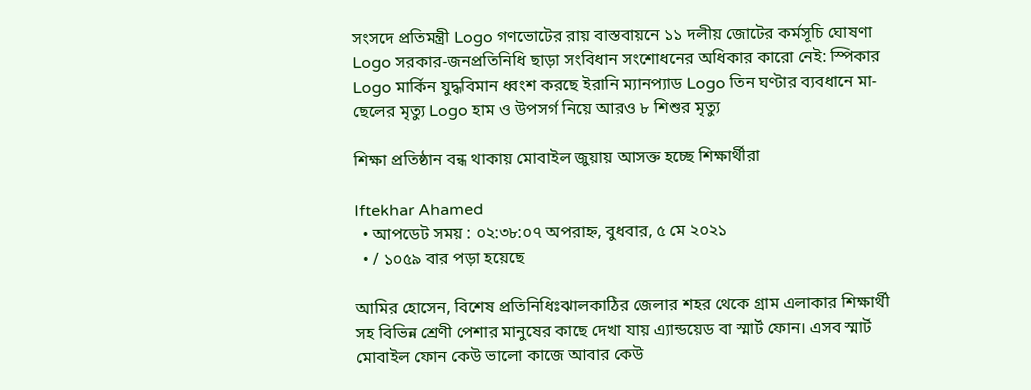সংসদে প্রতিমন্ত্রী Logo গণভোটের রায় বাস্তবায়নে ১১ দলীয় জোটের কর্মসূচি ঘোষণা Logo সরকার-জনপ্রতিনিধি ছাড়া সংবিধান সংশোধনের অধিকার কারো নেই: স্পিকার Logo মার্কিন যুদ্ধবিমান ধ্বংশ করছে ইরানি ম্যানপ্যাড Logo তিন ঘণ্টার ব্যবধানে মা-ছেলের মৃত্যু Logo হাম ও উপসর্গ নিয়ে আরও ৮ শিশুর মৃত্যু

শিক্ষা প্রতিষ্ঠান বন্ধ থাকায় মোবাইল জুয়ায় আসক্ত হচ্ছে শিক্ষার্থীরা

Iftekhar Ahamed
  • আপডেট সময় : ০২:৩৮:০৭ অপরাহ্ন, বুধবার, ৫ মে ২০২১
  • / ১০৫৯ বার পড়া হয়েছে

আমির হোসেন, বিশেষ প্রতিনিধিঃঝালকাঠির জেলার শহর থেকে গ্রাম এলাকার শিক্ষার্থী সহ বিভিন্ন শ্রেণী পেশার মানুষের কাছে দেখা যায় এ্যান্ডয়েড বা স্মার্ট ফোন। এসব স্মার্ট মোবাইল ফোন কেউ ভালো কাজে আবার কেউ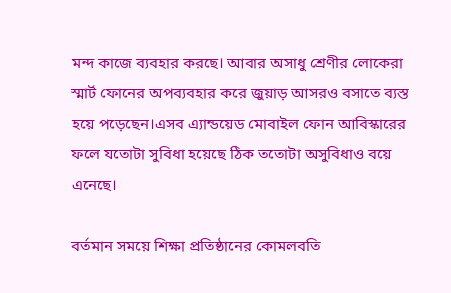মন্দ কাজে ব্যবহার করছে। আবার অসাধু শ্রেণীর লোকেরা স্মার্ট ফোনের অপব্যবহার করে জুয়াড় আসরও বসাতে ব্যস্ত হয়ে পড়েছেন।এসব এ্যান্ডয়েড মোবাইল ফোন আবিস্কারের ফলে যতোটা সুবিধা হয়েছে ঠিক ততোটা অসুবিধাও বয়ে এনেছে।

বর্তমান সময়ে শিক্ষা প্রতিষ্ঠানের কোমলবতি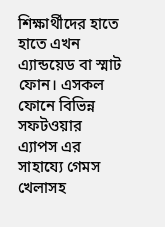শিক্ষার্থীদের হাতে হাতে এখন এ্যান্ডয়েড বা স্মাট ফোন। এসকল ফোনে বিভিন্ন সফটওয়ার এ্যাপস এর সাহায্যে গেমস খেলাসহ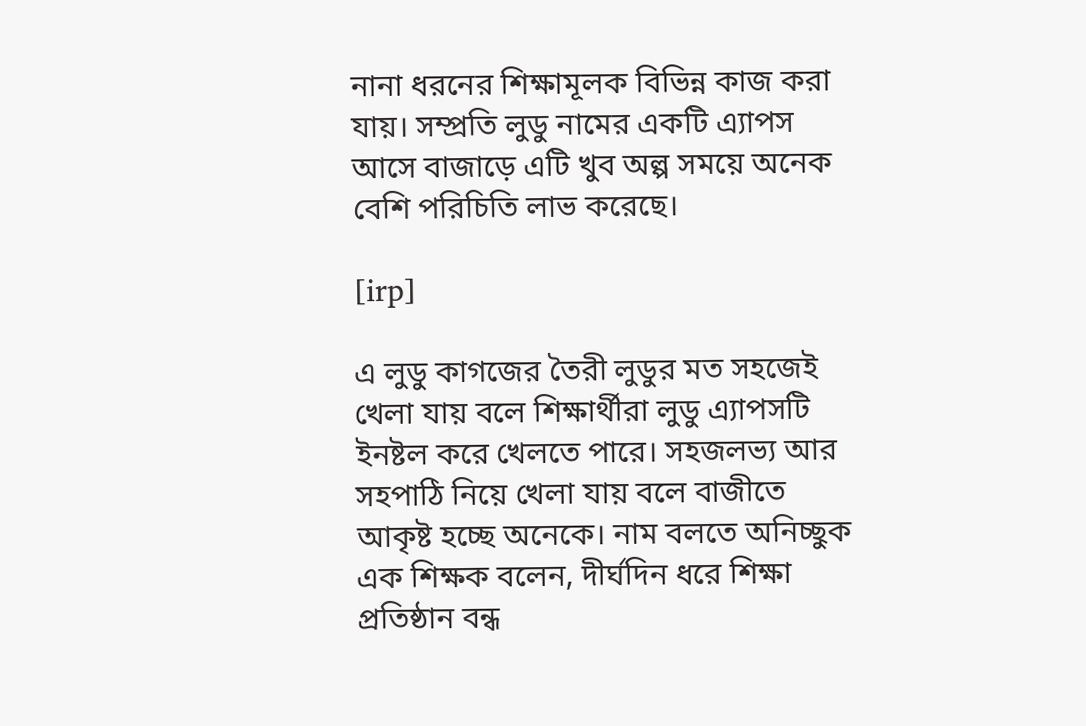নানা ধরনের শিক্ষামূলক বিভিন্ন কাজ করা যায়। সম্প্রতি লুডু নামের একটি এ্যাপস আসে বাজাড়ে এটি খুব অল্প সময়ে অনেক বেশি পরিচিতি লাভ করেছে।

[irp]

এ লুডু কাগজের তৈরী লুডুর মত সহজেই খেলা যায় বলে শিক্ষার্থীরা লুডু এ্যাপসটি ইনষ্টল করে খেলতে পারে। সহজলভ্য আর সহপাঠি নিয়ে খেলা যায় বলে বাজীতে আকৃষ্ট হচ্ছে অনেকে। নাম বলতে অনিচ্ছুক এক শিক্ষক বলেন, দীর্ঘদিন ধরে শিক্ষা প্রতিষ্ঠান বন্ধ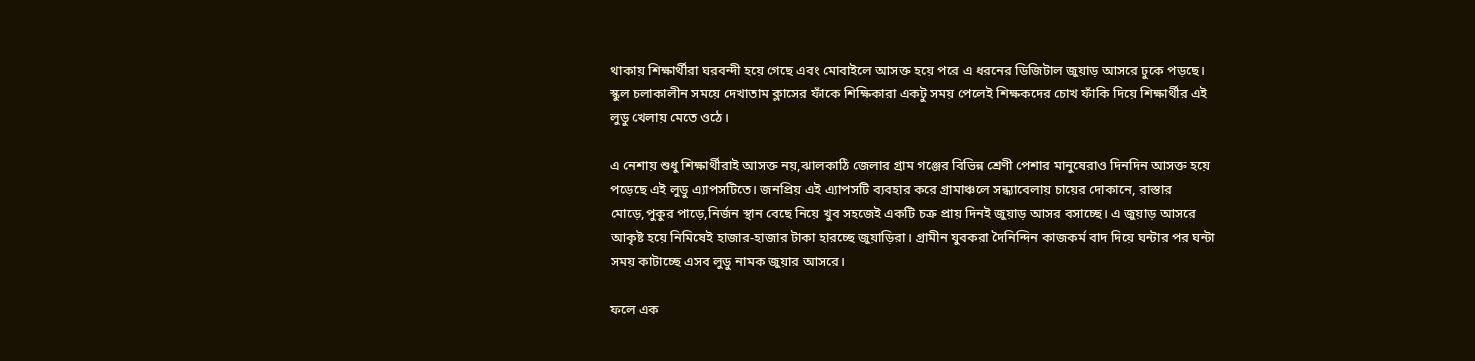থাকায় শিক্ষার্থীরা ঘরবন্দী হয়ে গেছে এবং মোবাইলে আসক্ত হয়ে পরে এ ধরনের ডিজিটাল জুয়াড় আসরে ঢুকে পড়ছে। স্কুল চলাকালীন সময়ে দেখাতাম ক্লাসের ফাঁকে শিক্ষিকারা একটু সময় পেলেই শিক্ষকদের চোখ ফাঁকি দিয়ে শিক্ষার্থীর এই লুডু খেলায় মেতে ওঠে।

এ নেশায় শুধু শিক্ষার্থীরাই আসক্ত নয়,ঝালকাঠি জেলার গ্রাম গঞ্জের বিভিন্ন শ্রেণী পেশার মানুষেরাও দিনদিন আসক্ত হয়ে পড়েছে এই লুডু এ্যাপসটিতে। জনপ্রিয় এই এ্যাপসটি ব্যবহার করে গ্রামাঞ্চলে সন্ধ্যাবেলায় চায়ের দোকানে, রাস্তার মোড়ে,পুকুর পাড়ে,নির্জন স্থান বেছে নিয়ে খুব সহজেই একটি চক্র প্রায় দিনই জুয়াড় আসর বসাচ্ছে। এ জুয়াড় আসরে আকৃষ্ট হয়ে নিমিষেই হাজার-হাজার টাকা হারচ্ছে জুয়াড়িরা। গ্রামীন যুবকরা দৈনিন্দিন কাজকর্ম বাদ দিয়ে ঘন্টার পর ঘন্টা সময় কাটাচ্ছে এসব লুডু নামক জুয়ার আসরে।

ফলে এক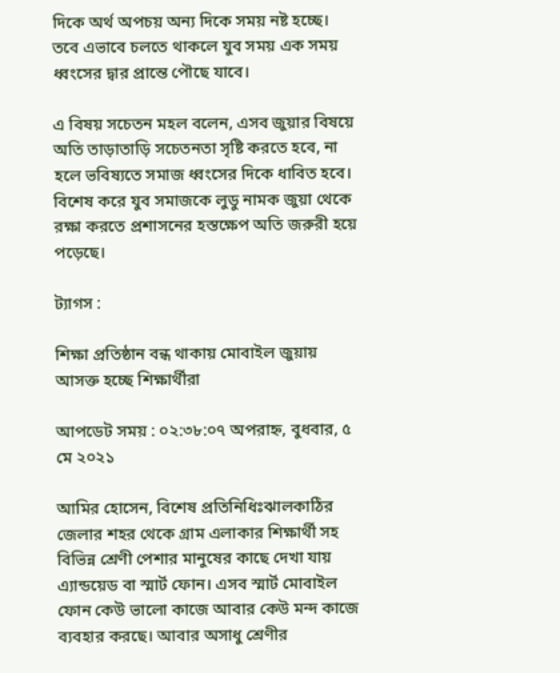দিকে অর্থ অপচয় অন্য দিকে সময় নষ্ট হচ্ছে। তবে এভাবে চলতে থাকলে যুব সময় এক সময় ধ্বংসের দ্বার প্রান্তে পৌছে যাবে।

এ বিষয় সচেতন মহল বলেন, এসব জুয়ার বিষয়ে অতি তাড়াতাড়ি সচেতনতা সৃষ্টি করতে হবে, না হলে ভবিষ্যতে সমাজ ধ্বংসের দিকে ধাবিত হবে। বিশেষ করে যুব সমাজকে লুডু নামক জুয়া থেকে রক্ষা করতে প্রশাসনের হস্তক্ষেপ অতি জরুরী হয়ে পড়েছে।

ট্যাগস :

শিক্ষা প্রতিষ্ঠান বন্ধ থাকায় মোবাইল জুয়ায় আসক্ত হচ্ছে শিক্ষার্থীরা

আপডেট সময় : ০২:৩৮:০৭ অপরাহ্ন, বুধবার, ৫ মে ২০২১

আমির হোসেন, বিশেষ প্রতিনিধিঃঝালকাঠির জেলার শহর থেকে গ্রাম এলাকার শিক্ষার্থী সহ বিভিন্ন শ্রেণী পেশার মানুষের কাছে দেখা যায় এ্যান্ডয়েড বা স্মার্ট ফোন। এসব স্মার্ট মোবাইল ফোন কেউ ভালো কাজে আবার কেউ মন্দ কাজে ব্যবহার করছে। আবার অসাধু শ্রেণীর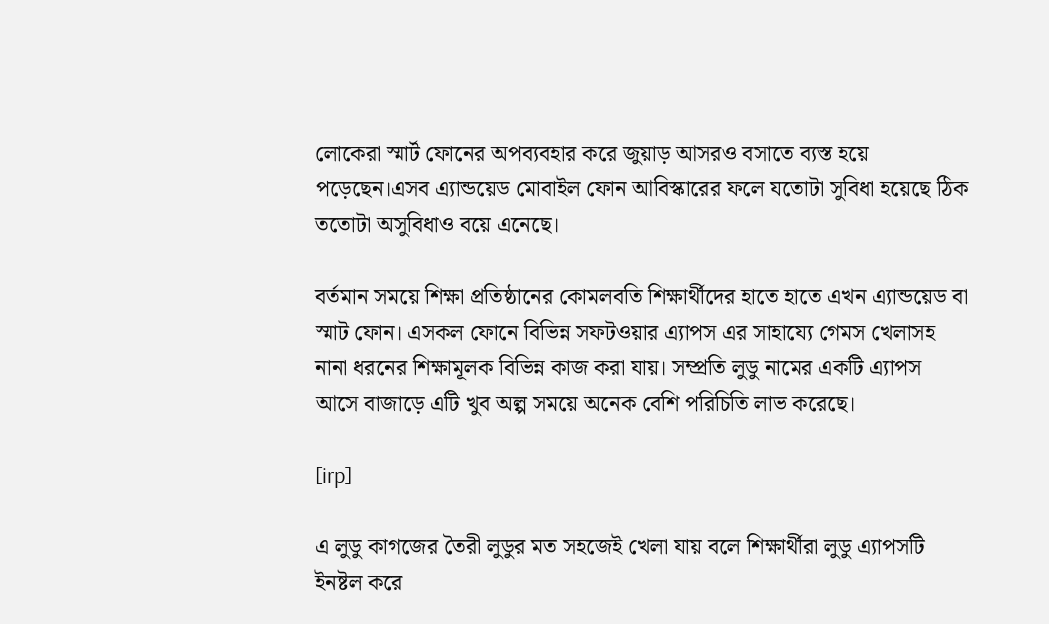লোকেরা স্মার্ট ফোনের অপব্যবহার করে জুয়াড় আসরও বসাতে ব্যস্ত হয়ে পড়েছেন।এসব এ্যান্ডয়েড মোবাইল ফোন আবিস্কারের ফলে যতোটা সুবিধা হয়েছে ঠিক ততোটা অসুবিধাও বয়ে এনেছে।

বর্তমান সময়ে শিক্ষা প্রতিষ্ঠানের কোমলবতি শিক্ষার্থীদের হাতে হাতে এখন এ্যান্ডয়েড বা স্মাট ফোন। এসকল ফোনে বিভিন্ন সফটওয়ার এ্যাপস এর সাহায্যে গেমস খেলাসহ নানা ধরনের শিক্ষামূলক বিভিন্ন কাজ করা যায়। সম্প্রতি লুডু নামের একটি এ্যাপস আসে বাজাড়ে এটি খুব অল্প সময়ে অনেক বেশি পরিচিতি লাভ করেছে।

[irp]

এ লুডু কাগজের তৈরী লুডুর মত সহজেই খেলা যায় বলে শিক্ষার্থীরা লুডু এ্যাপসটি ইনষ্টল করে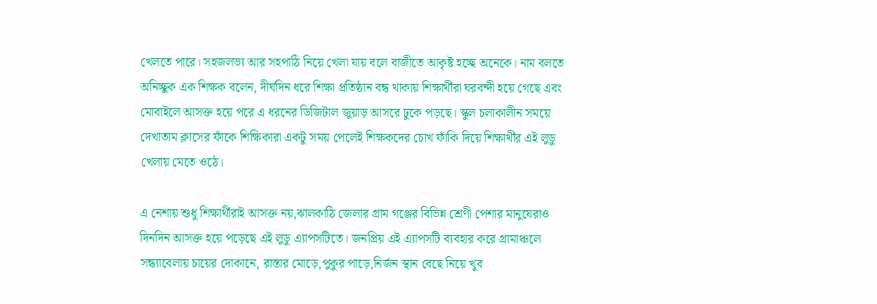খেলতে পারে। সহজলভ্য আর সহপাঠি নিয়ে খেলা যায় বলে বাজীতে আকৃষ্ট হচ্ছে অনেকে। নাম বলতে অনিচ্ছুক এক শিক্ষক বলেন, দীর্ঘদিন ধরে শিক্ষা প্রতিষ্ঠান বন্ধ থাকায় শিক্ষার্থীরা ঘরবন্দী হয়ে গেছে এবং মোবাইলে আসক্ত হয়ে পরে এ ধরনের ডিজিটাল জুয়াড় আসরে ঢুকে পড়ছে। স্কুল চলাকালীন সময়ে দেখাতাম ক্লাসের ফাঁকে শিক্ষিকারা একটু সময় পেলেই শিক্ষকদের চোখ ফাঁকি দিয়ে শিক্ষার্থীর এই লুডু খেলায় মেতে ওঠে।

এ নেশায় শুধু শিক্ষার্থীরাই আসক্ত নয়,ঝালকাঠি জেলার গ্রাম গঞ্জের বিভিন্ন শ্রেণী পেশার মানুষেরাও দিনদিন আসক্ত হয়ে পড়েছে এই লুডু এ্যাপসটিতে। জনপ্রিয় এই এ্যাপসটি ব্যবহার করে গ্রামাঞ্চলে সন্ধ্যাবেলায় চায়ের দোকানে, রাস্তার মোড়ে,পুকুর পাড়ে,নির্জন স্থান বেছে নিয়ে খুব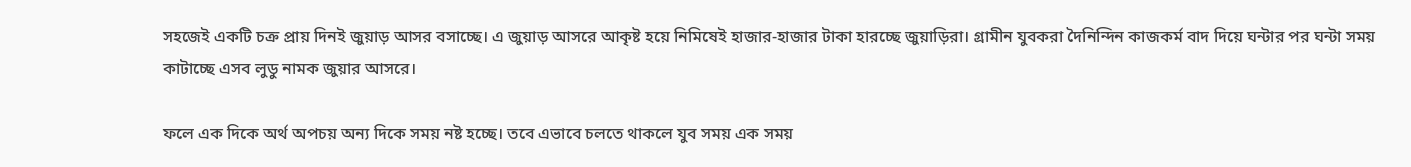সহজেই একটি চক্র প্রায় দিনই জুয়াড় আসর বসাচ্ছে। এ জুয়াড় আসরে আকৃষ্ট হয়ে নিমিষেই হাজার-হাজার টাকা হারচ্ছে জুয়াড়িরা। গ্রামীন যুবকরা দৈনিন্দিন কাজকর্ম বাদ দিয়ে ঘন্টার পর ঘন্টা সময় কাটাচ্ছে এসব লুডু নামক জুয়ার আসরে।

ফলে এক দিকে অর্থ অপচয় অন্য দিকে সময় নষ্ট হচ্ছে। তবে এভাবে চলতে থাকলে যুব সময় এক সময়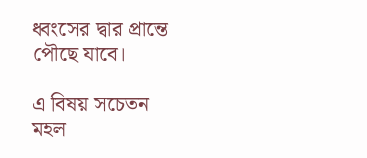ধ্বংসের দ্বার প্রান্তে পৌছে যাবে।

এ বিষয় সচেতন মহল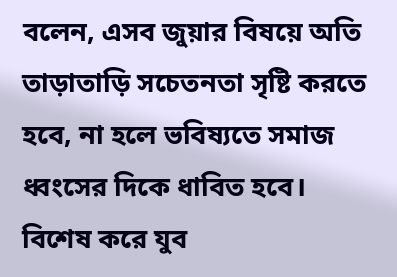বলেন, এসব জুয়ার বিষয়ে অতি তাড়াতাড়ি সচেতনতা সৃষ্টি করতে হবে, না হলে ভবিষ্যতে সমাজ ধ্বংসের দিকে ধাবিত হবে। বিশেষ করে যুব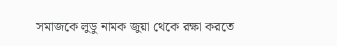সমাজকে লুডু নামক জুয়া থেকে রক্ষা করতে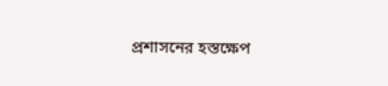প্রশাসনের হস্তক্ষেপ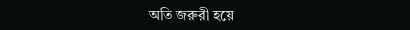অতি জরুরী হয়ে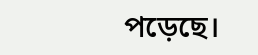পড়েছে।